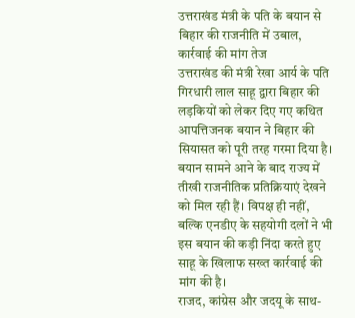उत्तराखंड मंत्री के पति के बयान से बिहार की राजनीति में उबाल, कार्रवाई की मांग तेज
उत्तराखंड की मंत्री रेखा आर्य के पति गिरधारी लाल साहू द्वारा बिहार की लड़कियों को लेकर दिए गए कथित आपत्तिजनक बयान ने बिहार की सियासत को पूरी तरह गरमा दिया है। बयान सामने आने के बाद राज्य में तीखी राजनीतिक प्रतिक्रियाएं देखने को मिल रही हैं। विपक्ष ही नहीं, बल्कि एनडीए के सहयोगी दलों ने भी इस बयान की कड़ी निंदा करते हुए साहू के खिलाफ सख्त कार्रवाई की मांग की है।
राजद, कांग्रेस और जदयू के साथ-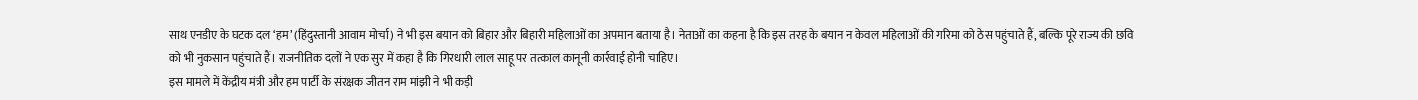साथ एनडीए के घटक दल ‘हम’ (हिंदुस्तानी आवाम मोर्चा) ने भी इस बयान को बिहार और बिहारी महिलाओं का अपमान बताया है। नेताओं का कहना है कि इस तरह के बयान न केवल महिलाओं की गरिमा को ठेस पहुंचाते हैं, बल्कि पूरे राज्य की छवि को भी नुकसान पहुंचाते हैं। राजनीतिक दलों ने एक सुर में कहा है कि गिरधारी लाल साहू पर तत्काल कानूनी कार्रवाई होनी चाहिए।
इस मामले में केंद्रीय मंत्री और हम पार्टी के संरक्षक जीतन राम मांझी ने भी कड़ी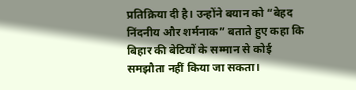प्रतिक्रिया दी है। उन्होंने बयान को “बेहद निंदनीय और शर्मनाक” बताते हुए कहा कि बिहार की बेटियों के सम्मान से कोई समझौता नहीं किया जा सकता।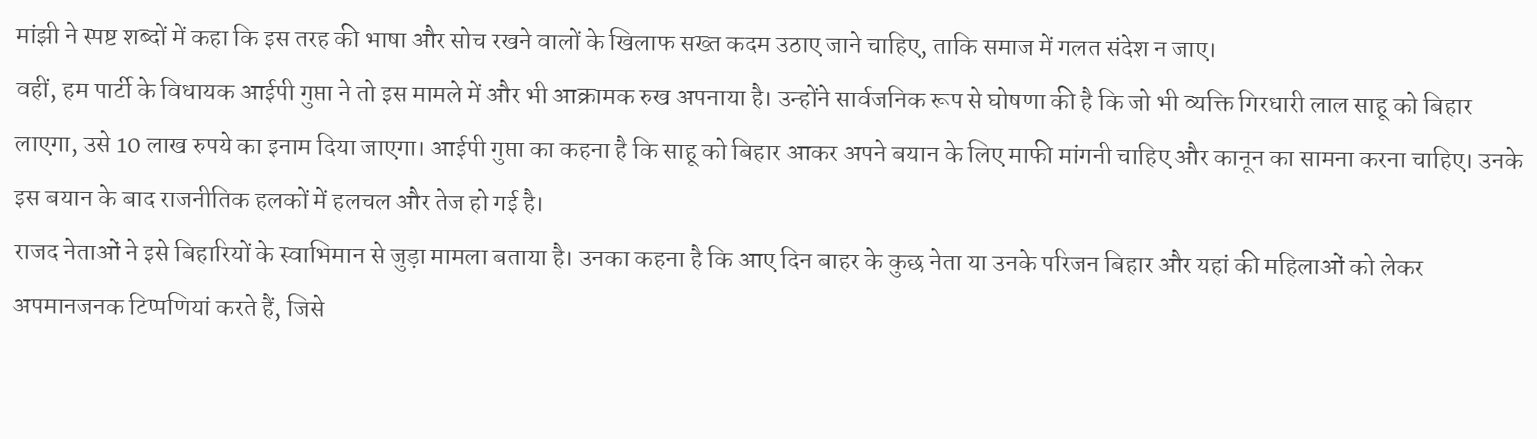मांझी ने स्पष्ट शब्दों में कहा कि इस तरह की भाषा और सोच रखने वालों के खिलाफ सख्त कदम उठाए जाने चाहिए, ताकि समाज में गलत संदेश न जाए।
वहीं, हम पार्टी के विधायक आईपी गुप्ता ने तो इस मामले में और भी आक्रामक रुख अपनाया है। उन्होंने सार्वजनिक रूप से घोषणा की है कि जो भी व्यक्ति गिरधारी लाल साहू को बिहार लाएगा, उसे 10 लाख रुपये का इनाम दिया जाएगा। आईपी गुप्ता का कहना है कि साहू को बिहार आकर अपने बयान के लिए माफी मांगनी चाहिए और कानून का सामना करना चाहिए। उनके इस बयान के बाद राजनीतिक हलकों में हलचल और तेज हो गई है।
राजद नेताओं ने इसे बिहारियों के स्वाभिमान से जुड़ा मामला बताया है। उनका कहना है कि आए दिन बाहर के कुछ नेता या उनके परिजन बिहार और यहां की महिलाओं को लेकर अपमानजनक टिप्पणियां करते हैं, जिसे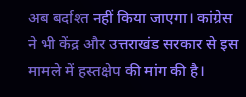अब बर्दाश्त नहीं किया जाएगा। कांग्रेस ने भी केंद्र और उत्तराखंड सरकार से इस मामले में हस्तक्षेप की मांग की है।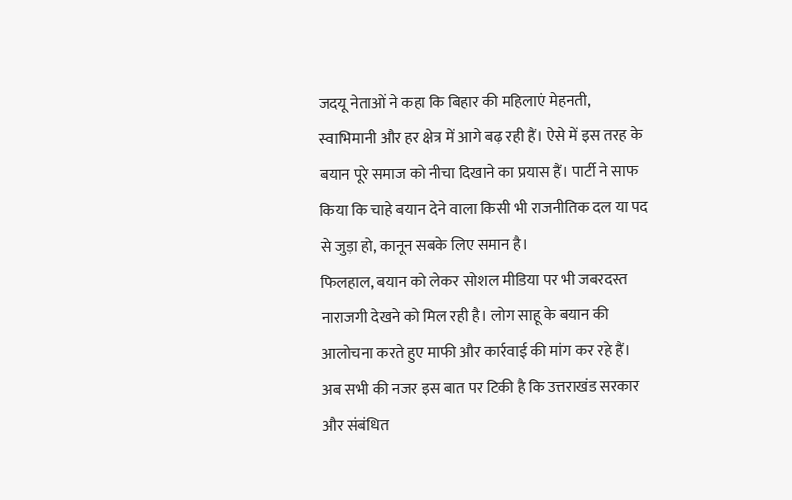जदयू नेताओं ने कहा कि बिहार की महिलाएं मेहनती, स्वाभिमानी और हर क्षेत्र में आगे बढ़ रही हैं। ऐसे में इस तरह के बयान पूरे समाज को नीचा दिखाने का प्रयास हैं। पार्टी ने साफ किया कि चाहे बयान देने वाला किसी भी राजनीतिक दल या पद से जुड़ा हो, कानून सबके लिए समान है।
फिलहाल, बयान को लेकर सोशल मीडिया पर भी जबरदस्त नाराजगी देखने को मिल रही है। लोग साहू के बयान की आलोचना करते हुए माफी और कार्रवाई की मांग कर रहे हैं। अब सभी की नजर इस बात पर टिकी है कि उत्तराखंड सरकार और संबंधित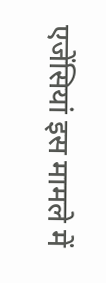एजेंसियां इस मामले में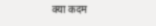क्या कदम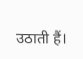उठाती हैं।